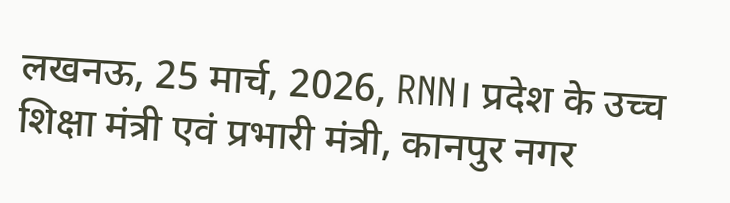लखनऊ, 25 मार्च, 2026, RNN। प्रदेश के उच्च शिक्षा मंत्री एवं प्रभारी मंत्री, कानपुर नगर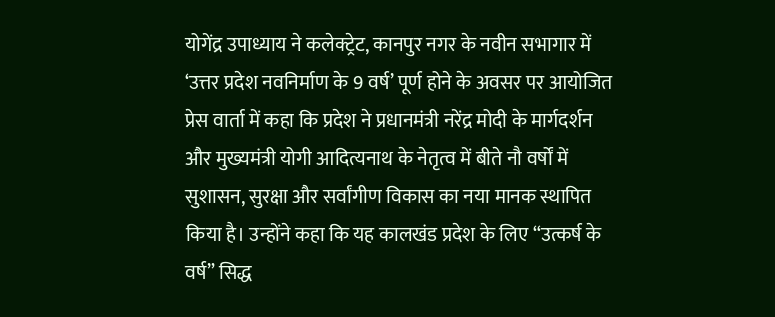योगेंद्र उपाध्याय ने कलेक्ट्रेट, कानपुर नगर के नवीन सभागार में ‘उत्तर प्रदेश नवनिर्माण के 9 वर्ष’ पूर्ण होने के अवसर पर आयोजित प्रेस वार्ता में कहा कि प्रदेश ने प्रधानमंत्री नरेंद्र मोदी के मार्गदर्शन और मुख्यमंत्री योगी आदित्यनाथ के नेतृत्व में बीते नौ वर्षों में सुशासन, सुरक्षा और सर्वांगीण विकास का नया मानक स्थापित किया है। उन्होंने कहा कि यह कालखंड प्रदेश के लिए “उत्कर्ष के वर्ष” सिद्ध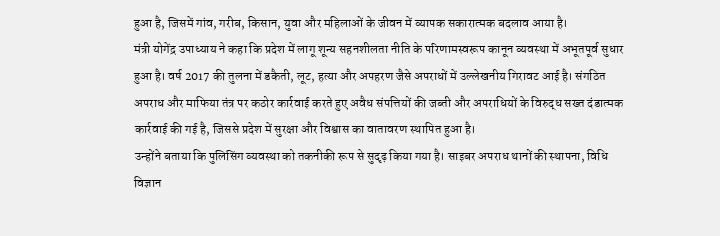हुआ है, जिसमें गांव, गरीब, किसान, युवा और महिलाओं के जीवन में व्यापक सकारात्मक बदलाव आया है।
मंत्री योगेंद्र उपाध्याय ने कहा कि प्रदेश में लागू शून्य सहनशीलता नीति के परिणामस्वरूप कानून व्यवस्था में अभूतपूर्व सुधार हुआ है। वर्ष 2017 की तुलना में डकैती, लूट, हत्या और अपहरण जैसे अपराधों में उल्लेखनीय गिरावट आई है। संगठित अपराध और माफिया तंत्र पर कठोर कार्रवाई करते हुए अवैध संपत्तियों की जब्ती और अपराधियों के विरुद्ध सख्त दंडात्मक कार्रवाई की गई है, जिससे प्रदेश में सुरक्षा और विश्वास का वातावरण स्थापित हुआ है।
उन्होंने बताया कि पुलिसिंग व्यवस्था को तकनीकी रूप से सुदृढ़ किया गया है। साइबर अपराध थानों की स्थापना, विधि विज्ञान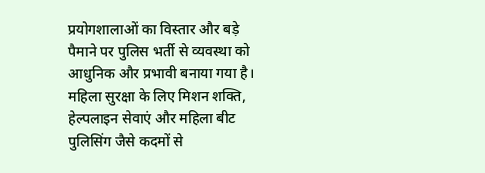प्रयोगशालाओं का विस्तार और बड़े पैमाने पर पुलिस भर्ती से व्यवस्था को आधुनिक और प्रभावी बनाया गया है। महिला सुरक्षा के लिए मिशन शक्ति, हेल्पलाइन सेवाएं और महिला बीट पुलिसिंग जैसे कदमों से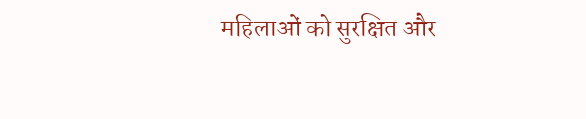महिलाओं को सुरक्षित और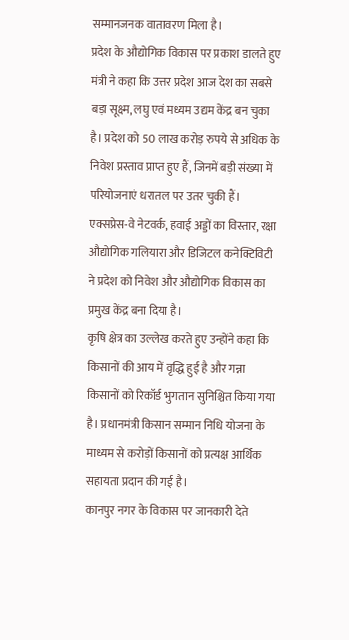सम्मानजनक वातावरण मिला है।
प्रदेश के औद्योगिक विकास पर प्रकाश डालते हुए मंत्री ने कहा कि उत्तर प्रदेश आज देश का सबसे बड़ा सूक्ष्म, लघु एवं मध्यम उद्यम केंद्र बन चुका है। प्रदेश को 50 लाख करोड़ रुपये से अधिक के निवेश प्रस्ताव प्राप्त हुए हैं, जिनमें बड़ी संख्या में परियोजनाएं धरातल पर उतर चुकी हैं। एक्सप्रेस-वे नेटवर्क, हवाई अड्डों का विस्तार, रक्षा औद्योगिक गलियारा और डिजिटल कनेक्टिविटी ने प्रदेश को निवेश और औद्योगिक विकास का प्रमुख केंद्र बना दिया है।
कृषि क्षेत्र का उल्लेख करते हुए उन्होंने कहा कि किसानों की आय में वृद्धि हुई है और गन्ना किसानों को रिकॉर्ड भुगतान सुनिश्चित किया गया है। प्रधानमंत्री किसान सम्मान निधि योजना के माध्यम से करोड़ों किसानों को प्रत्यक्ष आर्थिक सहायता प्रदान की गई है।
कानपुर नगर के विकास पर जानकारी देते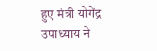हुए मंत्री योगेंद्र उपाध्याय ने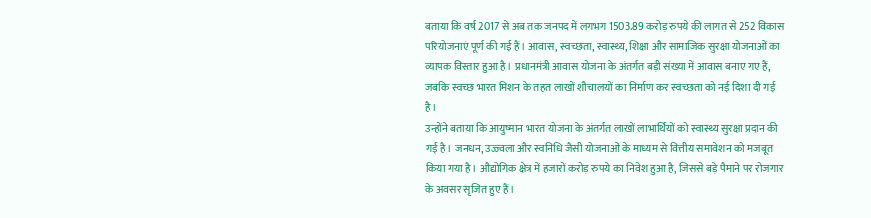बताया कि वर्ष 2017 से अब तक जनपद में लगभग 1503.89 करोड़ रुपये की लागत से 252 विकास परियोजनाएं पूर्ण की गई हैं। आवास, स्वच्छता, स्वास्थ्य, शिक्षा और सामाजिक सुरक्षा योजनाओं का व्यापक विस्तार हुआ है। प्रधानमंत्री आवास योजना के अंतर्गत बड़ी संख्या में आवास बनाए गए हैं, जबकि स्वच्छ भारत मिशन के तहत लाखों शौचालयों का निर्माण कर स्वच्छता को नई दिशा दी गई है।
उन्होंने बताया कि आयुष्मान भारत योजना के अंतर्गत लाखों लाभार्थियों को स्वास्थ्य सुरक्षा प्रदान की गई है। जनधन, उज्ज्वला और स्वनिधि जैसी योजनाओं के माध्यम से वित्तीय समावेशन को मजबूत किया गया है। औद्योगिक क्षेत्र में हजारों करोड़ रुपये का निवेश हुआ है, जिससे बड़े पैमाने पर रोजगार के अवसर सृजित हुए हैं।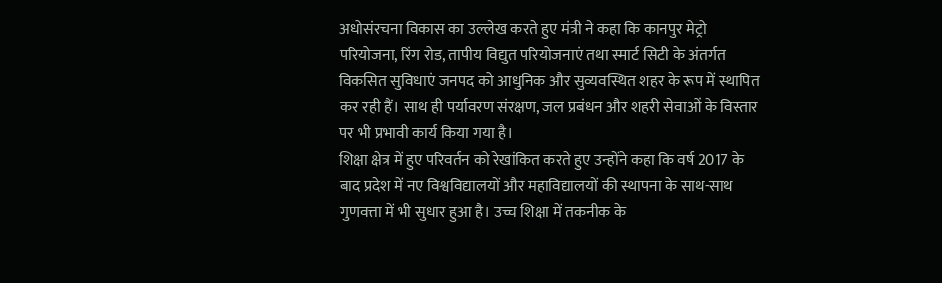अधोसंरचना विकास का उल्लेख करते हुए मंत्री ने कहा कि कानपुर मेट्रो परियोजना, रिंग रोड, तापीय विद्युत परियोजनाएं तथा स्मार्ट सिटी के अंतर्गत विकसित सुविधाएं जनपद को आधुनिक और सुव्यवस्थित शहर के रूप में स्थापित कर रही हैं। साथ ही पर्यावरण संरक्षण, जल प्रबंधन और शहरी सेवाओं के विस्तार पर भी प्रभावी कार्य किया गया है।
शिक्षा क्षेत्र में हुए परिवर्तन को रेखांकित करते हुए उन्होंने कहा कि वर्ष 2017 के बाद प्रदेश में नए विश्वविद्यालयों और महाविद्यालयों की स्थापना के साथ-साथ गुणवत्ता में भी सुधार हुआ है। उच्च शिक्षा में तकनीक के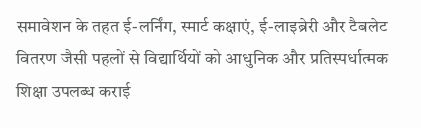समावेशन के तहत ई-लर्निंग, स्मार्ट कक्षाएं, ई-लाइब्रेरी और टैबलेट वितरण जैसी पहलों से विद्यार्थियों को आधुनिक और प्रतिस्पर्धात्मक शिक्षा उपलब्ध कराई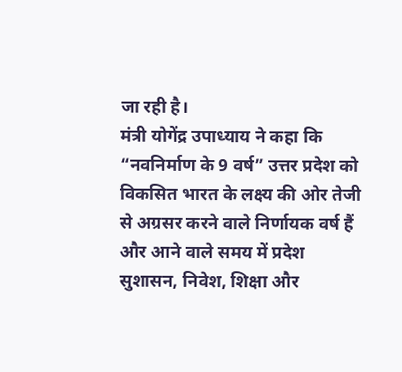जा रही है।
मंत्री योगेंद्र उपाध्याय ने कहा कि “नवनिर्माण के 9 वर्ष” उत्तर प्रदेश को विकसित भारत के लक्ष्य की ओर तेजी से अग्रसर करने वाले निर्णायक वर्ष हैं और आने वाले समय में प्रदेश सुशासन, निवेश, शिक्षा और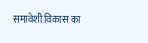समावेशी विकास का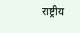राष्ट्रीय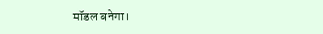मॉडल बनेगा।